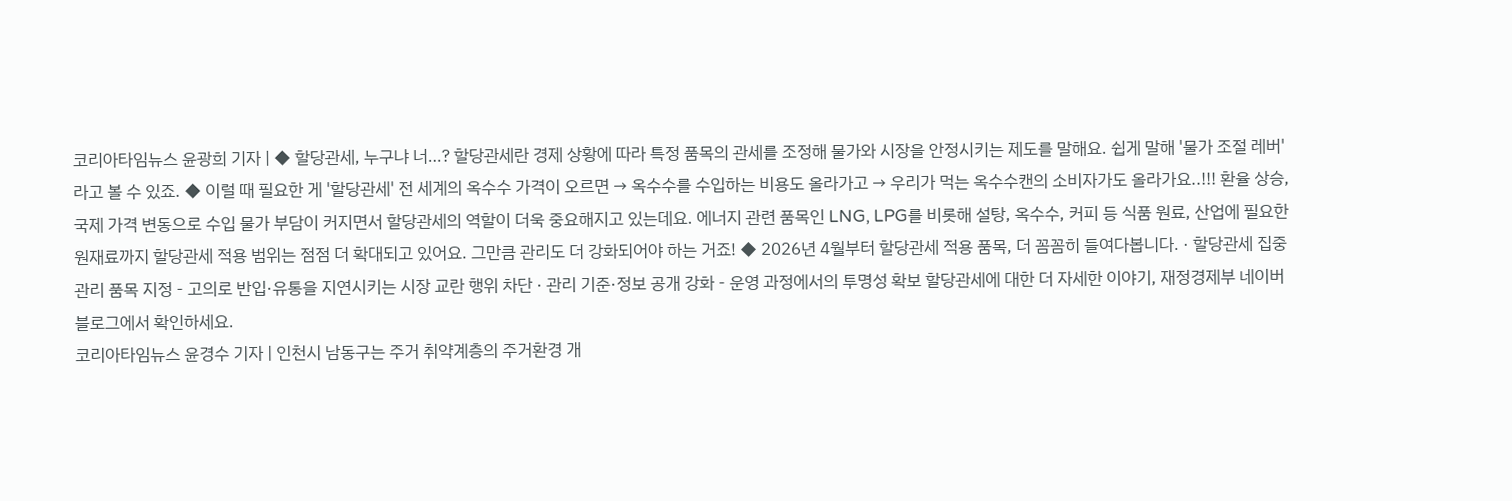코리아타임뉴스 윤광희 기자 | ◆ 할당관세, 누구냐 너…? 할당관세란 경제 상황에 따라 특정 품목의 관세를 조정해 물가와 시장을 안정시키는 제도를 말해요. 쉽게 말해 '물가 조절 레버'라고 볼 수 있죠. ◆ 이럴 때 필요한 게 '할당관세' 전 세계의 옥수수 가격이 오르면 → 옥수수를 수입하는 비용도 올라가고 → 우리가 먹는 옥수수캔의 소비자가도 올라가요..!!! 환율 상승, 국제 가격 변동으로 수입 물가 부담이 커지면서 할당관세의 역할이 더욱 중요해지고 있는데요. 에너지 관련 품목인 LNG, LPG를 비롯해 설탕, 옥수수, 커피 등 식품 원료, 산업에 필요한 원재료까지 할당관세 적용 범위는 점점 더 확대되고 있어요. 그만큼 관리도 더 강화되어야 하는 거죠! ◆ 2026년 4월부터 할당관세 적용 품목, 더 꼼꼼히 들여다봅니다. · 할당관세 집중관리 품목 지정 - 고의로 반입·유통을 지연시키는 시장 교란 행위 차단 · 관리 기준·정보 공개 강화 - 운영 과정에서의 투명성 확보 할당관세에 대한 더 자세한 이야기, 재정경제부 네이버 블로그에서 확인하세요.
코리아타임뉴스 윤경수 기자 | 인천시 남동구는 주거 취약계층의 주거환경 개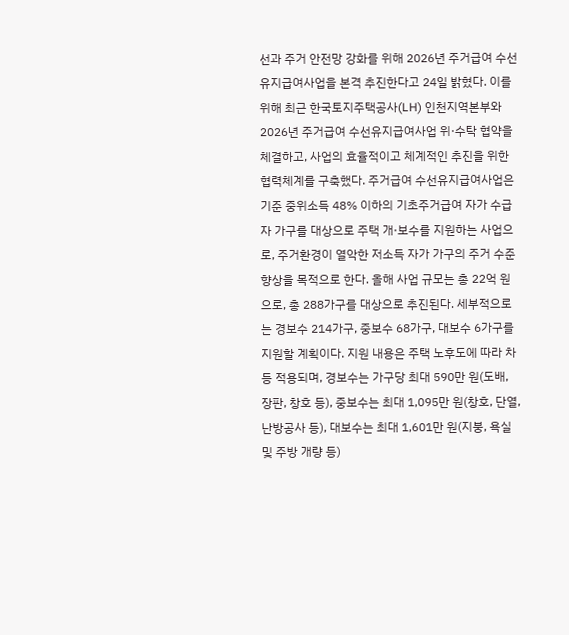선과 주거 안전망 강화를 위해 2026년 주거급여 수선유지급여사업을 본격 추진한다고 24일 밝혔다. 이를 위해 최근 한국토지주택공사(LH) 인천지역본부와 2026년 주거급여 수선유지급여사업 위·수탁 협약을 체결하고, 사업의 효율적이고 체계적인 추진을 위한 협력체계를 구축했다. 주거급여 수선유지급여사업은 기준 중위소득 48% 이하의 기초주거급여 자가 수급자 가구를 대상으로 주택 개·보수를 지원하는 사업으로, 주거환경이 열악한 저소득 자가 가구의 주거 수준 향상을 목적으로 한다. 올해 사업 규모는 총 22억 원으로, 총 288가구를 대상으로 추진된다. 세부적으로는 경보수 214가구, 중보수 68가구, 대보수 6가구를 지원할 계획이다. 지원 내용은 주택 노후도에 따라 차등 적용되며, 경보수는 가구당 최대 590만 원(도배, 장판, 창호 등), 중보수는 최대 1,095만 원(창호, 단열, 난방공사 등), 대보수는 최대 1,601만 원(지붕, 욕실 및 주방 개량 등)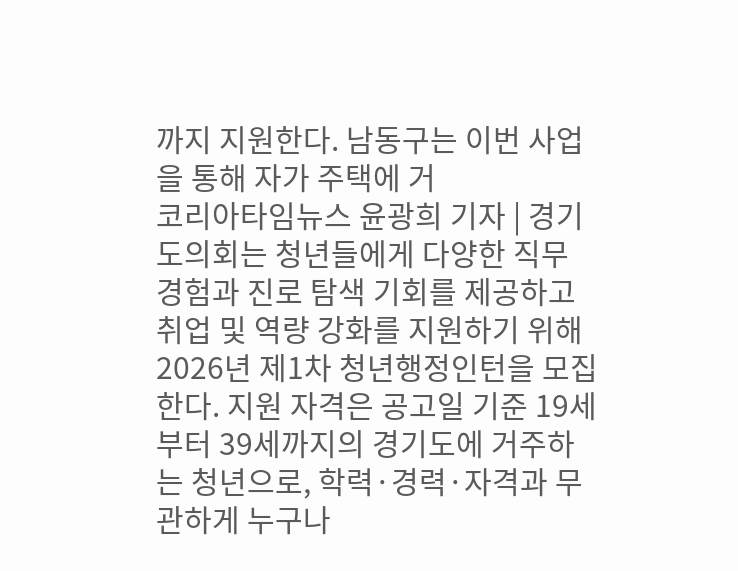까지 지원한다. 남동구는 이번 사업을 통해 자가 주택에 거
코리아타임뉴스 윤광희 기자 | 경기도의회는 청년들에게 다양한 직무 경험과 진로 탐색 기회를 제공하고 취업 및 역량 강화를 지원하기 위해 2026년 제1차 청년행정인턴을 모집한다. 지원 자격은 공고일 기준 19세부터 39세까지의 경기도에 거주하는 청년으로, 학력·경력·자격과 무관하게 누구나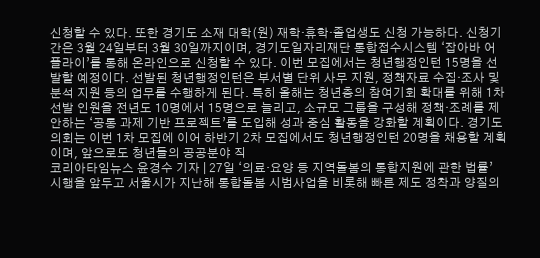신청할 수 있다. 또한 경기도 소재 대학(원) 재학·휴학·졸업생도 신청 가능하다. 신청기간은 3월 24일부터 3월 30일까지이며, 경기도일자리재단 통합접수시스템 ‘잡아바 어플라이’를 통해 온라인으로 신청할 수 있다. 이번 모집에서는 청년행정인턴 15명을 선발할 예정이다. 선발된 청년행정인턴은 부서별 단위 사무 지원, 정책자료 수집·조사 및 분석 지원 등의 업무를 수행하게 된다. 특히 올해는 청년층의 참여기회 확대를 위해 1차 선발 인원을 전년도 10명에서 15명으로 늘리고, 소규모 그룹을 구성해 정책·조례를 제안하는 ‘공통 과제 기반 프로젝트’를 도입해 성과 중심 활동을 강화할 계획이다. 경기도의회는 이번 1차 모집에 이어 하반기 2차 모집에서도 청년행정인턴 20명을 채용할 계획이며, 앞으로도 청년들의 공공분야 직
코리아타임뉴스 윤경수 기자 | 27일 ‘의료·요양 등 지역돌봄의 통합지원에 관한 법률’ 시행을 앞두고 서울시가 지난해 통합돌봄 시범사업을 비롯해 빠른 제도 정착과 양질의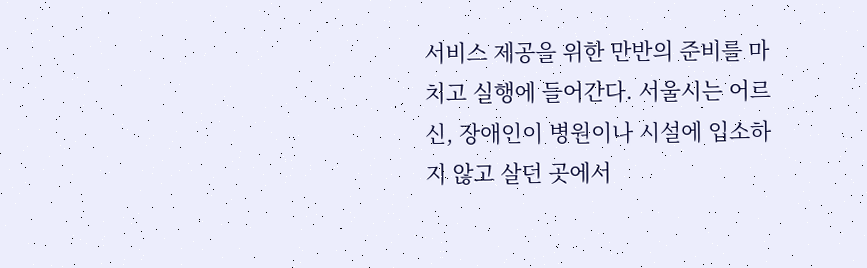서비스 제공을 위한 만반의 준비를 마치고 실행에 들어간다. 서울시는 어르신, 장애인이 병원이나 시설에 입소하지 않고 살던 곳에서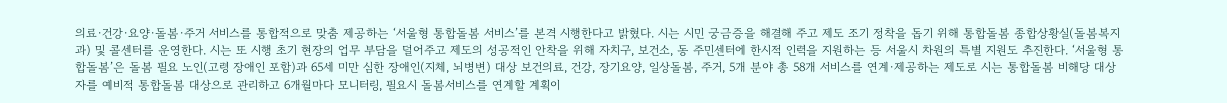의료·건강·요양·돌봄·주거 서비스를 통합적으로 맞춤 제공하는 ‘서울형 통합돌봄 서비스’를 본격 시행한다고 밝혔다. 시는 시민 궁금증을 해결해 주고 제도 조기 정착을 돕기 위해 통합돌봄 종합상황실(돌봄복지과) 및 콜센터를 운영한다. 시는 또 시행 초기 현장의 업무 부담을 덜어주고 제도의 성공적인 안착을 위해 자치구, 보건소, 동 주민센터에 한시적 인력을 지원하는 등 서울시 차원의 특별 지원도 추진한다. ‘서울형 통합돌봄’은 돌봄 필요 노인(고령 장애인 포함)과 65세 미만 심한 장애인(지체, 뇌병변) 대상 보건의료, 건강, 장기요양, 일상돌봄, 주거, 5개 분야 총 58개 서비스를 연계·제공하는 제도로 시는 통합돌봄 비해당 대상자를 예비적 통합돌봄 대상으로 관리하고 6개월마다 모니터링, 필요시 돌봄서비스를 연계할 계획이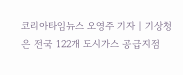코리아타임뉴스 오영주 기자 | 기상청은 전국 122개 도시가스 공급지점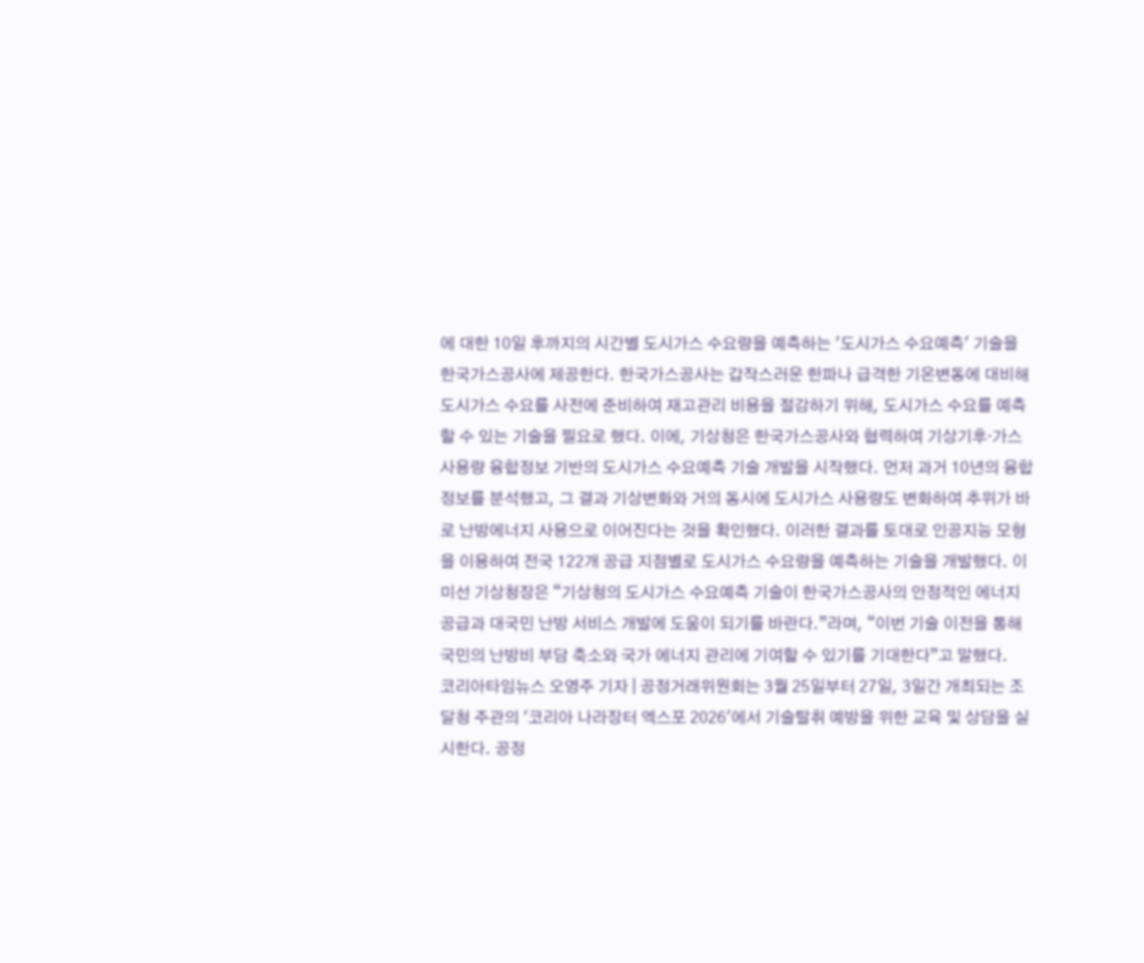에 대한 10일 후까지의 시간별 도시가스 수요량을 예측하는 '도시가스 수요예측' 기술을 한국가스공사에 제공한다. 한국가스공사는 갑작스러운 한파나 급격한 기온변동에 대비해 도시가스 수요를 사전에 준비하여 재고관리 비용을 절감하기 위해, 도시가스 수요를 예측할 수 있는 기술을 필요로 했다. 이에, 기상청은 한국가스공사와 협력하여 기상기후·가스사용량 융합정보 기반의 도시가스 수요예측 기술 개발을 시작했다. 먼저 과거 10년의 융합정보를 분석했고, 그 결과 기상변화와 거의 동시에 도시가스 사용량도 변화하여 추위가 바로 난방에너지 사용으로 이어진다는 것을 확인했다. 이러한 결과를 토대로 인공지능 모형을 이용하여 전국 122개 공급 지점별로 도시가스 수요량을 예측하는 기술을 개발했다. 이미선 기상청장은 “기상청의 도시가스 수요예측 기술이 한국가스공사의 안정적인 에너지 공급과 대국민 난방 서비스 개발에 도움이 되기를 바란다.”라며, “이번 기술 이전을 통해 국민의 난방비 부담 축소와 국가 에너지 관리에 기여할 수 있기를 기대한다”고 말했다.
코리아타임뉴스 오영주 기자 | 공정거래위원회는 3월 25일부터 27일, 3일간 개최되는 조달청 주관의 '코리아 나라장터 엑스포 2026'에서 기술탈취 예방을 위한 교육 및 상담을 실시한다. 공정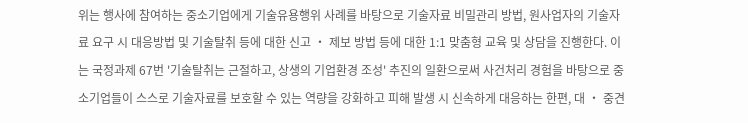위는 행사에 참여하는 중소기업에게 기술유용행위 사례를 바탕으로 기술자료 비밀관리 방법, 원사업자의 기술자료 요구 시 대응방법 및 기술탈취 등에 대한 신고 ‧ 제보 방법 등에 대한 1:1 맞춤형 교육 및 상담을 진행한다. 이는 국정과제 67번 '기술탈취는 근절하고, 상생의 기업환경 조성' 추진의 일환으로써 사건처리 경험을 바탕으로 중소기업들이 스스로 기술자료를 보호할 수 있는 역량을 강화하고 피해 발생 시 신속하게 대응하는 한편, 대 ‧ 중견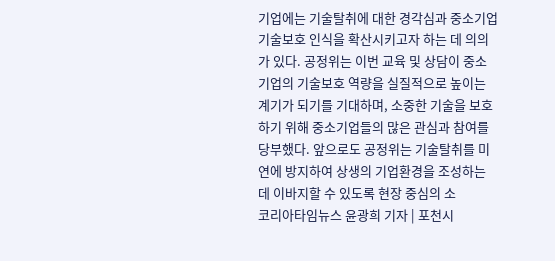기업에는 기술탈취에 대한 경각심과 중소기업 기술보호 인식을 확산시키고자 하는 데 의의가 있다. 공정위는 이번 교육 및 상담이 중소기업의 기술보호 역량을 실질적으로 높이는 계기가 되기를 기대하며, 소중한 기술을 보호하기 위해 중소기업들의 많은 관심과 참여를 당부했다. 앞으로도 공정위는 기술탈취를 미연에 방지하여 상생의 기업환경을 조성하는 데 이바지할 수 있도록 현장 중심의 소
코리아타임뉴스 윤광희 기자 | 포천시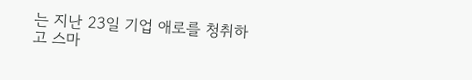는 지난 23일 기업 애로를 청취하고 스마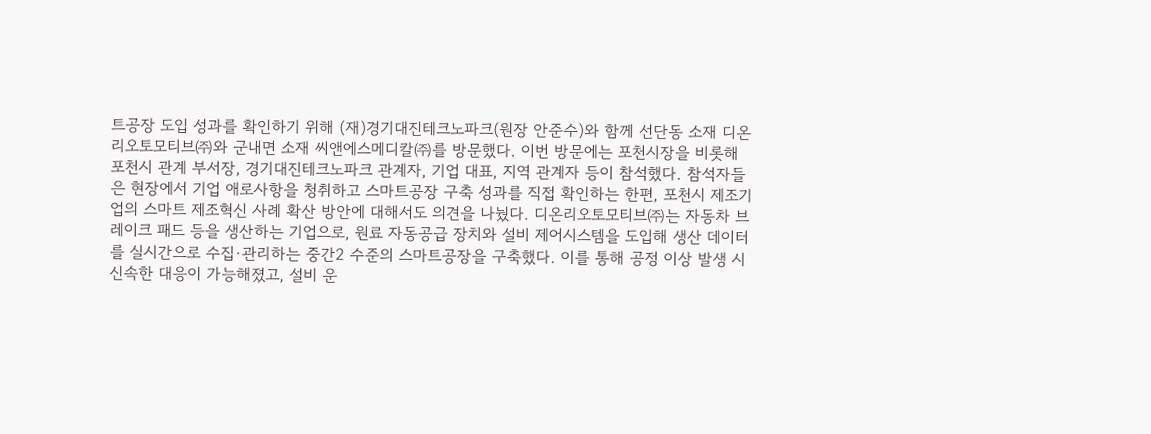트공장 도입 성과를 확인하기 위해 (재)경기대진테크노파크(원장 안준수)와 함께 선단동 소재 디온리오토모티브㈜와 군내면 소재 씨앤에스메디칼㈜를 방문했다. 이번 방문에는 포천시장을 비롯해 포천시 관계 부서장, 경기대진테크노파크 관계자, 기업 대표, 지역 관계자 등이 참석했다. 참석자들은 현장에서 기업 애로사항을 청취하고 스마트공장 구축 성과를 직접 확인하는 한편, 포천시 제조기업의 스마트 제조혁신 사례 확산 방안에 대해서도 의견을 나눴다. 디온리오토모티브㈜는 자동차 브레이크 패드 등을 생산하는 기업으로, 원료 자동공급 장치와 설비 제어시스템을 도입해 생산 데이터를 실시간으로 수집·관리하는 중간2 수준의 스마트공장을 구축했다. 이를 통해 공정 이상 발생 시 신속한 대응이 가능해졌고, 설비 운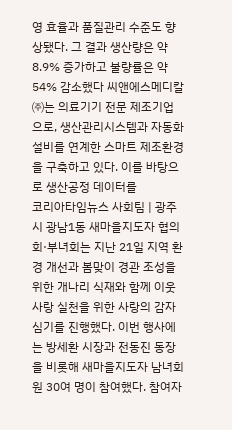영 효율과 품질관리 수준도 향상됐다. 그 결과 생산량은 약 8.9% 증가하고 불량률은 약 54% 감소했다 씨앤에스메디칼㈜는 의료기기 전문 제조기업으로, 생산관리시스템과 자동화 설비를 연계한 스마트 제조환경을 구축하고 있다. 이를 바탕으로 생산공정 데이터를
코리아타임뉴스 사회팀 | 광주시 광남1동 새마을지도자 협의회·부녀회는 지난 21일 지역 환경 개선과 봄맞이 경관 조성을 위한 개나리 식재와 함께 이웃 사랑 실천을 위한 사랑의 감자 심기를 진행했다. 이번 행사에는 방세환 시장과 전동진 동장을 비롯해 새마을지도자 남녀회원 30여 명이 참여했다. 참여자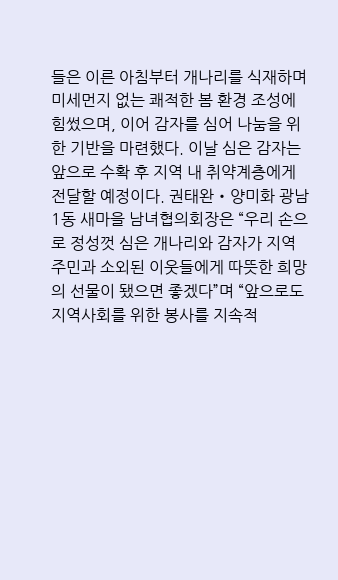들은 이른 아침부터 개나리를 식재하며 미세먼지 없는 쾌적한 봄 환경 조성에 힘썼으며, 이어 감자를 심어 나눔을 위한 기반을 마련했다. 이날 심은 감자는 앞으로 수확 후 지역 내 취약계층에게 전달할 예정이다. 권태완‧양미화 광남1동 새마을 남녀협의회장은 “우리 손으로 정성껏 심은 개나리와 감자가 지역 주민과 소외된 이웃들에게 따뜻한 희망의 선물이 됐으면 좋겠다”며 “앞으로도 지역사회를 위한 봉사를 지속적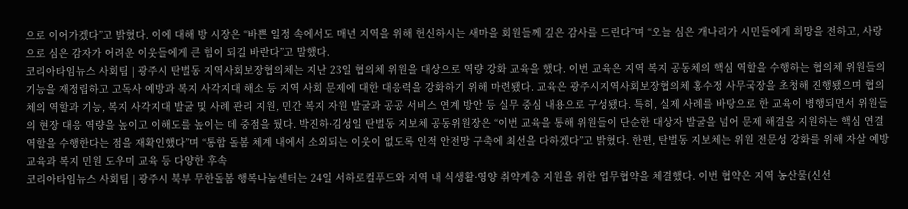으로 이어가겠다”고 밝혔다. 이에 대해 방 시장은 “바쁜 일정 속에서도 매년 지역을 위해 헌신하시는 새마을 회원들께 깊은 감사를 드린다”며 “오늘 심은 개나리가 시민들에게 희망을 전하고, 사랑으로 심은 감자가 어려운 이웃들에게 큰 힘이 되길 바란다”고 말했다.
코리아타임뉴스 사회팀 | 광주시 탄벌동 지역사회보장협의체는 지난 23일 협의체 위원을 대상으로 역량 강화 교육을 했다. 이번 교육은 지역 복지 공동체의 핵심 역할을 수행하는 협의체 위원들의 기능을 재정립하고 고독사 예방과 복지 사각지대 해소 등 지역 사회 문제에 대한 대응력을 강화하기 위해 마련됐다. 교육은 광주시지역사회보장협의체 홍수정 사무국장을 초청해 진행됐으며 협의체의 역할과 기능, 복지 사각지대 발굴 및 사례 관리 지원, 민간 복지 자원 발굴과 공공 서비스 연계 방안 등 실무 중심 내용으로 구성됐다. 특히, 실제 사례를 바탕으로 한 교육이 병행되면서 위원들의 현장 대응 역량을 높이고 이해도를 높이는 데 중점을 뒀다. 박진하·김성일 탄벌동 지보체 공동위원장은 “이번 교육을 통해 위원들이 단순한 대상자 발굴을 넘어 문제 해결을 지원하는 핵심 연결 역할을 수행한다는 점을 재확인했다”며 “통합 돌봄 체계 내에서 소외되는 이웃이 없도록 인적 안전망 구축에 최선을 다하겠다”고 밝혔다. 한편, 탄벌동 지보체는 위원 전문성 강화를 위해 자살 예방 교육과 복지 민원 도우미 교육 등 다양한 후속
코리아타임뉴스 사회팀 | 광주시 북부 무한돌봄 행복나눔센터는 24일 서하로컬푸드와 지역 내 식생활·영양 취약계층 지원을 위한 업무협약을 체결했다. 이번 협약은 지역 농산물(신선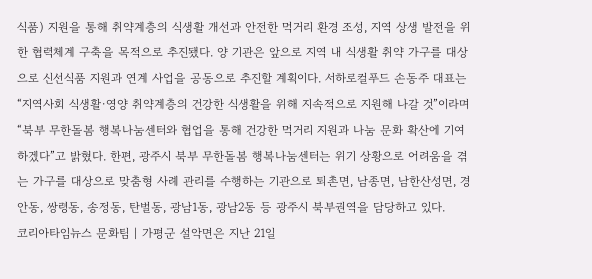식품) 지원을 통해 취약계층의 식생활 개선과 안전한 먹거리 환경 조성, 지역 상생 발전을 위한 협력체계 구축을 목적으로 추진됐다. 양 기관은 앞으로 지역 내 식생활 취약 가구를 대상으로 신선식품 지원과 연계 사업을 공동으로 추진할 계획이다. 서하로컬푸드 손동주 대표는 “지역사회 식생활·영양 취약계층의 건강한 식생활을 위해 지속적으로 지원해 나갈 것”이라며 “북부 무한돌봄 행복나눔센터와 협업을 통해 건강한 먹거리 지원과 나눔 문화 확산에 기여하겠다”고 밝혔다. 한편, 광주시 북부 무한돌봄 행복나눔센터는 위기 상황으로 어려움을 겪는 가구를 대상으로 맞춤형 사례 관리를 수행하는 기관으로 퇴촌면, 남종면, 남한산성면, 경안동, 쌍령동, 송정동, 탄벌동, 광남1동, 광남2동 등 광주시 북부권역을 담당하고 있다.
코리아타임뉴스 문화팀 | 가평군 설악면은 지난 21일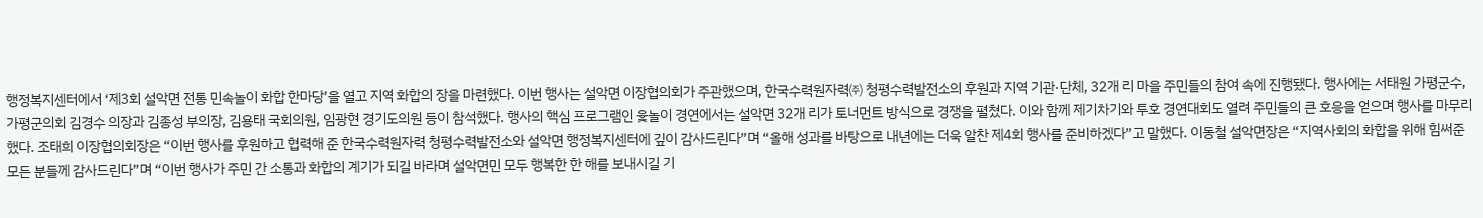행정복지센터에서 ‘제3회 설악면 전통 민속놀이 화합 한마당’을 열고 지역 화합의 장을 마련했다. 이번 행사는 설악면 이장협의회가 주관했으며, 한국수력원자력㈜ 청평수력발전소의 후원과 지역 기관·단체, 32개 리 마을 주민들의 참여 속에 진행됐다. 행사에는 서태원 가평군수, 가평군의회 김경수 의장과 김종성 부의장, 김용태 국회의원, 임광현 경기도의원 등이 참석했다. 행사의 핵심 프로그램인 윷놀이 경연에서는 설악면 32개 리가 토너먼트 방식으로 경쟁을 펼쳤다. 이와 함께 제기차기와 투호 경연대회도 열려 주민들의 큰 호응을 얻으며 행사를 마무리했다. 조태희 이장협의회장은 “이번 행사를 후원하고 협력해 준 한국수력원자력 청평수력발전소와 설악면 행정복지센터에 깊이 감사드린다”며 “올해 성과를 바탕으로 내년에는 더욱 알찬 제4회 행사를 준비하겠다”고 말했다. 이동철 설악면장은 “지역사회의 화합을 위해 힘써준 모든 분들께 감사드린다”며 “이번 행사가 주민 간 소통과 화합의 계기가 되길 바라며 설악면민 모두 행복한 한 해를 보내시길 기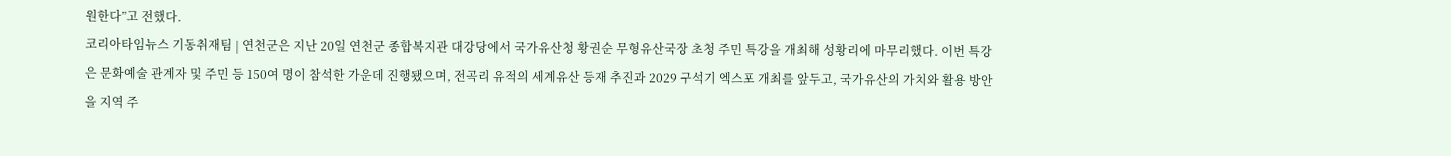원한다”고 전했다.
코리아타임뉴스 기동취재팀 | 연천군은 지난 20일 연천군 종합복지관 대강당에서 국가유산청 황권순 무형유산국장 초청 주민 특강을 개최해 성황리에 마무리했다. 이번 특강은 문화예술 관계자 및 주민 등 150여 명이 참석한 가운데 진행됐으며, 전곡리 유적의 세계유산 등재 추진과 2029 구석기 엑스포 개최를 앞두고, 국가유산의 가치와 활용 방안을 지역 주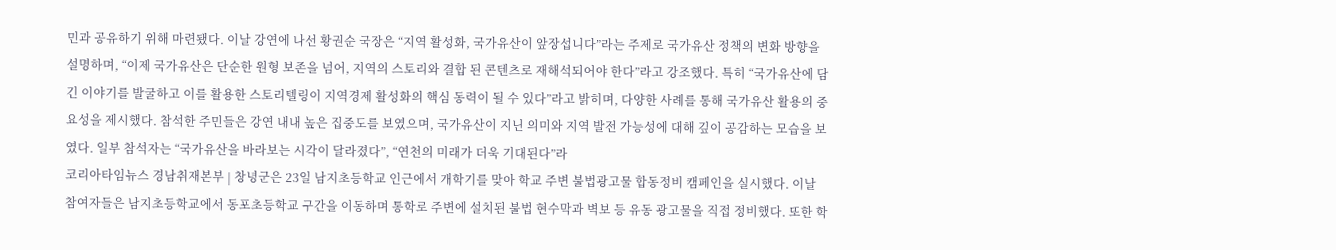민과 공유하기 위해 마련됐다. 이날 강연에 나선 황권순 국장은 “지역 활성화, 국가유산이 앞장섭니다”라는 주제로 국가유산 정책의 변화 방향을 설명하며, “이제 국가유산은 단순한 원형 보존을 넘어, 지역의 스토리와 결합 된 콘텐츠로 재해석되어야 한다”라고 강조했다. 특히 “국가유산에 담긴 이야기를 발굴하고 이를 활용한 스토리텔링이 지역경제 활성화의 핵심 동력이 될 수 있다”라고 밝히며, 다양한 사례를 통해 국가유산 활용의 중요성을 제시했다. 참석한 주민들은 강연 내내 높은 집중도를 보였으며, 국가유산이 지닌 의미와 지역 발전 가능성에 대해 깊이 공감하는 모습을 보였다. 일부 참석자는 “국가유산을 바라보는 시각이 달라졌다”, “연천의 미래가 더욱 기대된다”라
코리아타임뉴스 경남취재본부 | 창녕군은 23일 남지초등학교 인근에서 개학기를 맞아 학교 주변 불법광고물 합동정비 캠페인을 실시했다. 이날 참여자들은 남지초등학교에서 동포초등학교 구간을 이동하며 통학로 주변에 설치된 불법 현수막과 벽보 등 유동 광고물을 직접 정비했다. 또한 학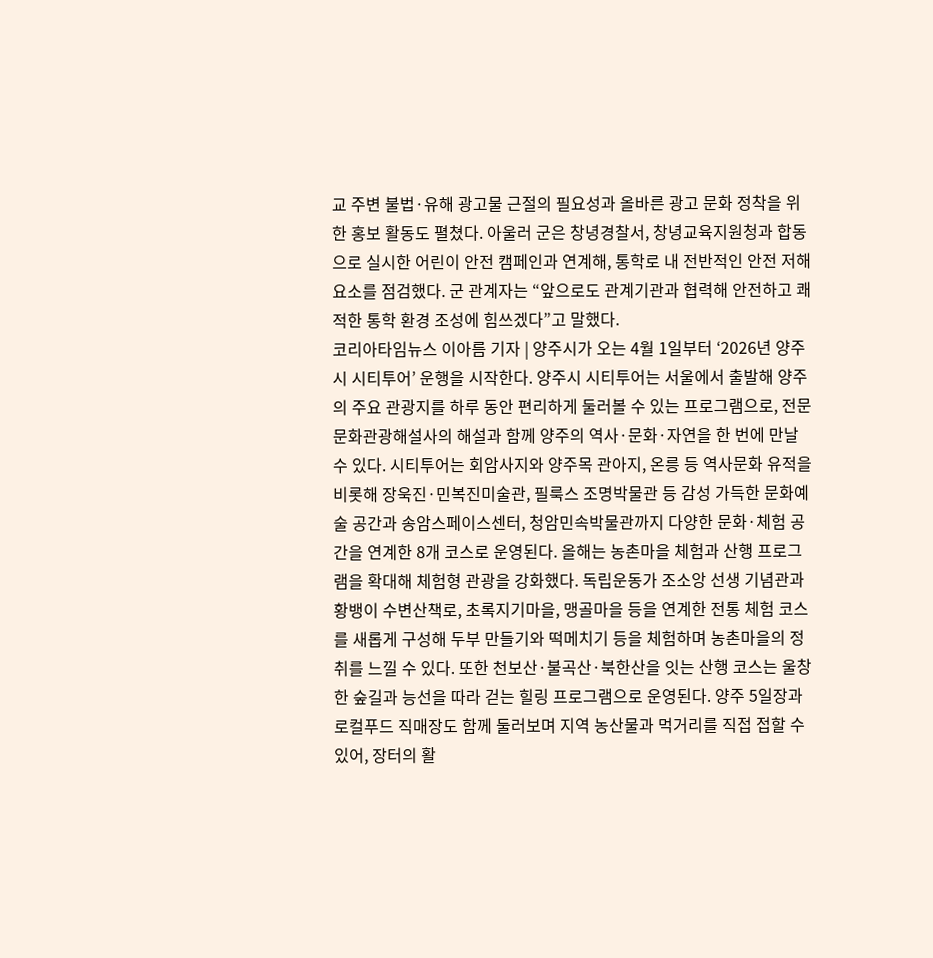교 주변 불법·유해 광고물 근절의 필요성과 올바른 광고 문화 정착을 위한 홍보 활동도 펼쳤다. 아울러 군은 창녕경찰서, 창녕교육지원청과 합동으로 실시한 어린이 안전 캠페인과 연계해, 통학로 내 전반적인 안전 저해 요소를 점검했다. 군 관계자는 “앞으로도 관계기관과 협력해 안전하고 쾌적한 통학 환경 조성에 힘쓰겠다”고 말했다.
코리아타임뉴스 이아름 기자 | 양주시가 오는 4월 1일부터 ‘2026년 양주시 시티투어’ 운행을 시작한다. 양주시 시티투어는 서울에서 출발해 양주의 주요 관광지를 하루 동안 편리하게 둘러볼 수 있는 프로그램으로, 전문 문화관광해설사의 해설과 함께 양주의 역사·문화·자연을 한 번에 만날 수 있다. 시티투어는 회암사지와 양주목 관아지, 온릉 등 역사문화 유적을 비롯해 장욱진·민복진미술관, 필룩스 조명박물관 등 감성 가득한 문화예술 공간과 송암스페이스센터, 청암민속박물관까지 다양한 문화·체험 공간을 연계한 8개 코스로 운영된다. 올해는 농촌마을 체험과 산행 프로그램을 확대해 체험형 관광을 강화했다. 독립운동가 조소앙 선생 기념관과 황뱅이 수변산책로, 초록지기마을, 맹골마을 등을 연계한 전통 체험 코스를 새롭게 구성해 두부 만들기와 떡메치기 등을 체험하며 농촌마을의 정취를 느낄 수 있다. 또한 천보산·불곡산·북한산을 잇는 산행 코스는 울창한 숲길과 능선을 따라 걷는 힐링 프로그램으로 운영된다. 양주 5일장과 로컬푸드 직매장도 함께 둘러보며 지역 농산물과 먹거리를 직접 접할 수 있어, 장터의 활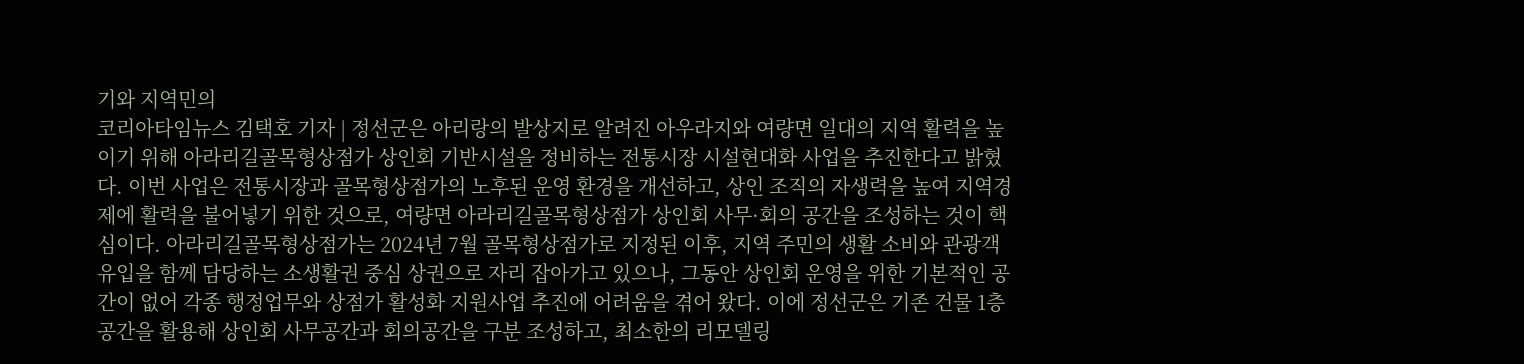기와 지역민의
코리아타임뉴스 김택호 기자 | 정선군은 아리랑의 발상지로 알려진 아우라지와 여량면 일대의 지역 활력을 높이기 위해 아라리길골목형상점가 상인회 기반시설을 정비하는 전통시장 시설현대화 사업을 추진한다고 밝혔다. 이번 사업은 전통시장과 골목형상점가의 노후된 운영 환경을 개선하고, 상인 조직의 자생력을 높여 지역경제에 활력을 불어넣기 위한 것으로, 여량면 아라리길골목형상점가 상인회 사무·회의 공간을 조성하는 것이 핵심이다. 아라리길골목형상점가는 2024년 7월 골목형상점가로 지정된 이후, 지역 주민의 생활 소비와 관광객 유입을 함께 담당하는 소생활권 중심 상권으로 자리 잡아가고 있으나, 그동안 상인회 운영을 위한 기본적인 공간이 없어 각종 행정업무와 상점가 활성화 지원사업 추진에 어려움을 겪어 왔다. 이에 정선군은 기존 건물 1층 공간을 활용해 상인회 사무공간과 회의공간을 구분 조성하고, 최소한의 리모델링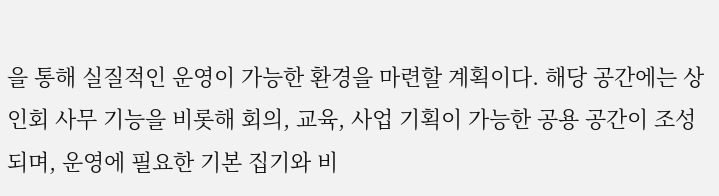을 통해 실질적인 운영이 가능한 환경을 마련할 계획이다. 해당 공간에는 상인회 사무 기능을 비롯해 회의, 교육, 사업 기획이 가능한 공용 공간이 조성되며, 운영에 필요한 기본 집기와 비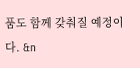품도 함께 갖춰질 예정이다. &n